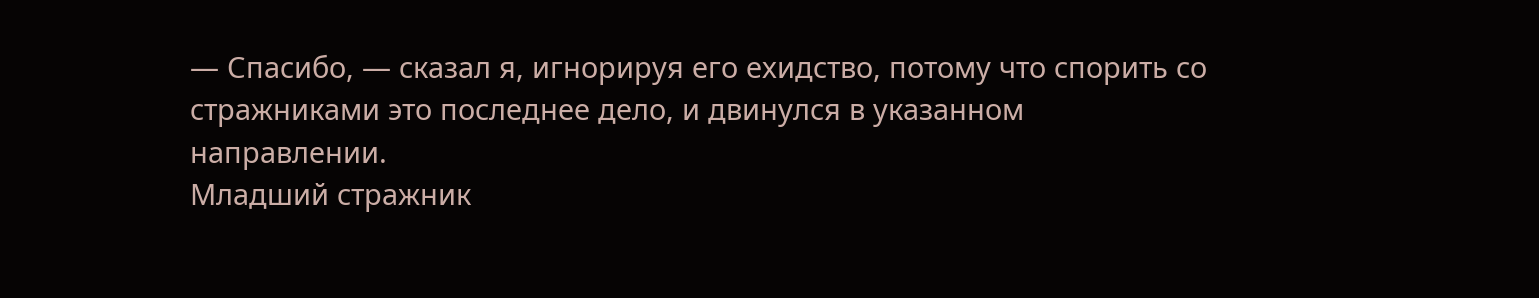— Спасибо, — сказал я, игнорируя его ехидство, потому что спорить со стражниками это последнее дело, и двинулся в указанном направлении.
Младший стражник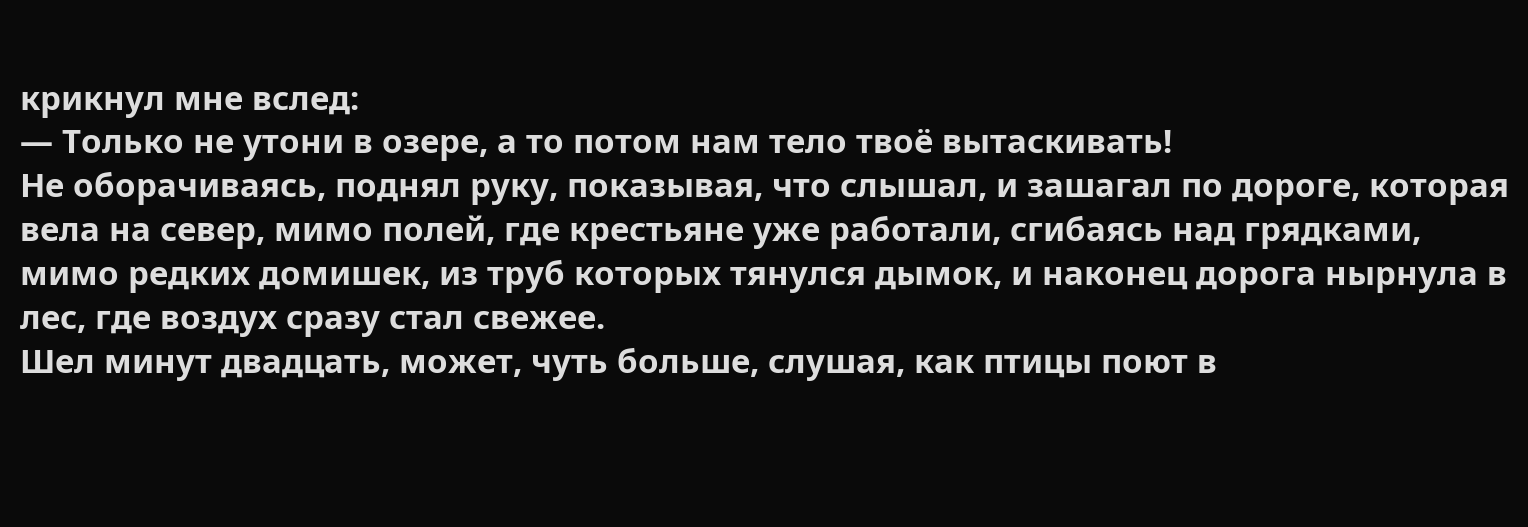крикнул мне вслед:
— Только не утони в озере, а то потом нам тело твоё вытаскивать!
Не оборачиваясь, поднял руку, показывая, что слышал, и зашагал по дороге, которая вела на север, мимо полей, где крестьяне уже работали, сгибаясь над грядками, мимо редких домишек, из труб которых тянулся дымок, и наконец дорога нырнула в лес, где воздух сразу стал свежее.
Шел минут двадцать, может, чуть больше, слушая, как птицы поют в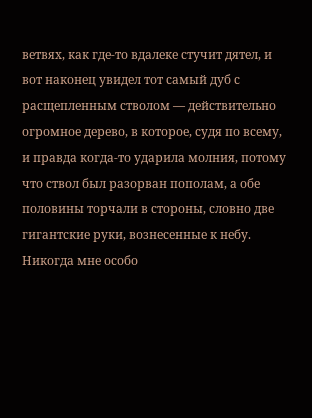ветвях, как где-то вдалеке стучит дятел, и вот наконец увидел тот самый дуб с расщепленным стволом — действительно огромное дерево, в которое, судя по всему, и правда когда-то ударила молния, потому что ствол был разорван пополам, а обе половины торчали в стороны, словно две гигантские руки, вознесенные к небу. Никогда мне особо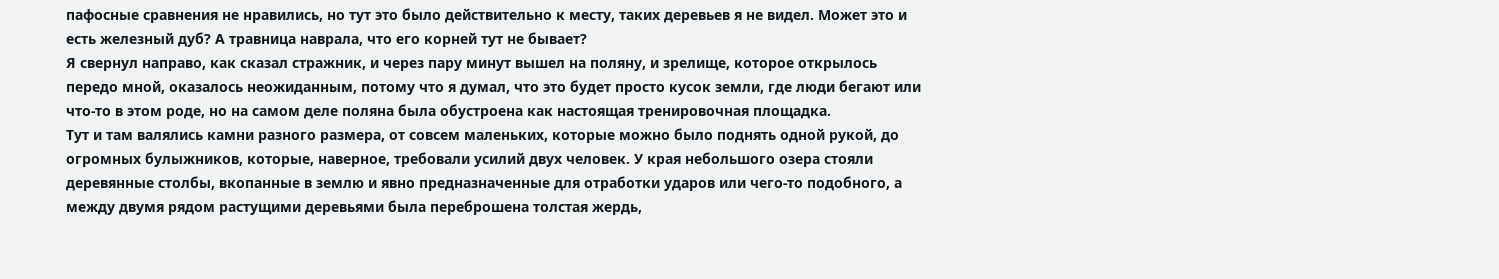пафосные сравнения не нравились, но тут это было действительно к месту, таких деревьев я не видел. Может это и есть железный дуб? А травница наврала, что его корней тут не бывает?
Я свернул направо, как сказал стражник, и через пару минут вышел на поляну, и зрелище, которое открылось передо мной, оказалось неожиданным, потому что я думал, что это будет просто кусок земли, где люди бегают или что-то в этом роде, но на самом деле поляна была обустроена как настоящая тренировочная площадка.
Тут и там валялись камни разного размера, от совсем маленьких, которые можно было поднять одной рукой, до огромных булыжников, которые, наверное, требовали усилий двух человек. У края небольшого озера стояли деревянные столбы, вкопанные в землю и явно предназначенные для отработки ударов или чего-то подобного, а между двумя рядом растущими деревьями была переброшена толстая жердь,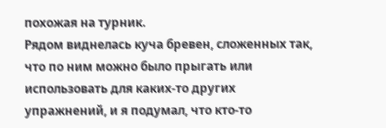похожая на турник.
Рядом виднелась куча бревен, сложенных так, что по ним можно было прыгать или использовать для каких-то других упражнений, и я подумал, что кто-то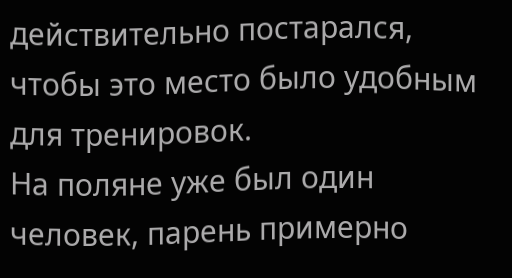действительно постарался, чтобы это место было удобным для тренировок.
На поляне уже был один человек, парень примерно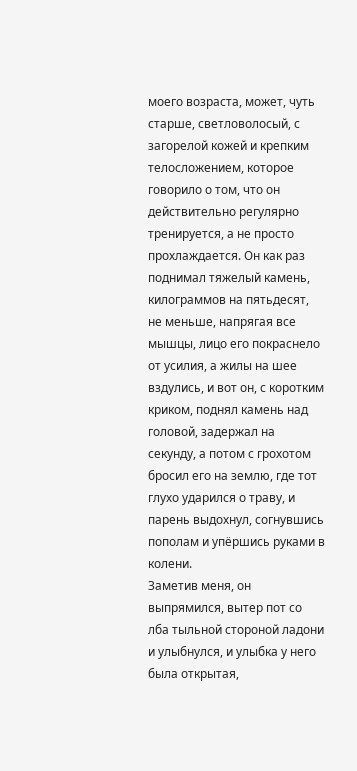моего возраста, может, чуть старше, светловолосый, с загорелой кожей и крепким телосложением, которое говорило о том, что он действительно регулярно тренируется, а не просто прохлаждается. Он как раз поднимал тяжелый камень, килограммов на пятьдесят, не меньше, напрягая все мышцы, лицо его покраснело от усилия, а жилы на шее вздулись, и вот он, с коротким криком, поднял камень над головой, задержал на секунду, а потом с грохотом бросил его на землю, где тот глухо ударился о траву, и парень выдохнул, согнувшись пополам и упёршись руками в колени.
Заметив меня, он выпрямился, вытер пот со лба тыльной стороной ладони и улыбнулся, и улыбка у него была открытая,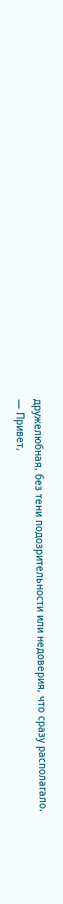дружелюбная, без тени подозрительности или недоверия, что сразу располагало.
— Привет,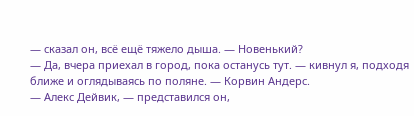— сказал он, всё ещё тяжело дыша. — Новенький?
— Да, вчера приехал в город, пока останусь тут. — кивнул я, подходя ближе и оглядываясь по поляне. — Корвин Андерс.
— Алекс Дейвик, — представился он,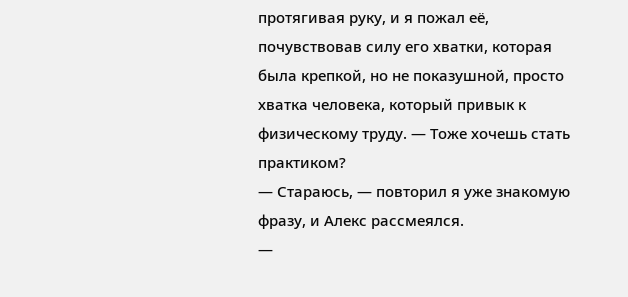протягивая руку, и я пожал её, почувствовав силу его хватки, которая была крепкой, но не показушной, просто хватка человека, который привык к физическому труду. — Тоже хочешь стать практиком?
— Стараюсь, — повторил я уже знакомую фразу, и Алекс рассмеялся.
—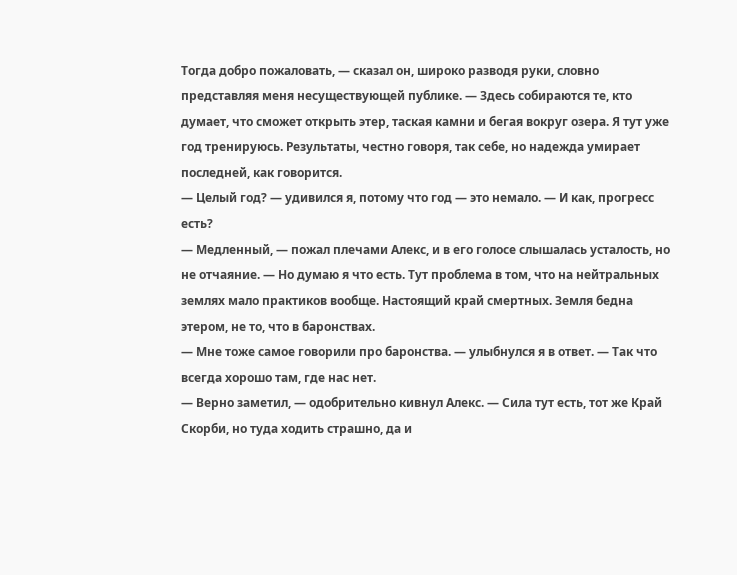Тогда добро пожаловать, — сказал он, широко разводя руки, словно представляя меня несуществующей публике. — Здесь собираются те, кто думает, что сможет открыть этер, таская камни и бегая вокруг озера. Я тут уже год тренируюсь. Результаты, честно говоря, так себе, но надежда умирает последней, как говорится.
— Целый год? — удивился я, потому что год — это немало. — И как, прогресс есть?
— Медленный, — пожал плечами Алекс, и в его голосе слышалась усталость, но не отчаяние. — Но думаю я что есть. Тут проблема в том, что на нейтральных землях мало практиков вообще. Настоящий край смертных. Земля бедна этером, не то, что в баронствах.
— Мне тоже самое говорили про баронства. — улыбнулся я в ответ. — Так что всегда хорошо там, где нас нет.
— Верно заметил, — одобрительно кивнул Алекс. — Сила тут есть, тот же Край Скорби, но туда ходить страшно, да и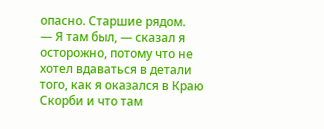опасно. Старшие рядом.
— Я там был, — сказал я осторожно, потому что не хотел вдаваться в детали того, как я оказался в Краю Скорби и что там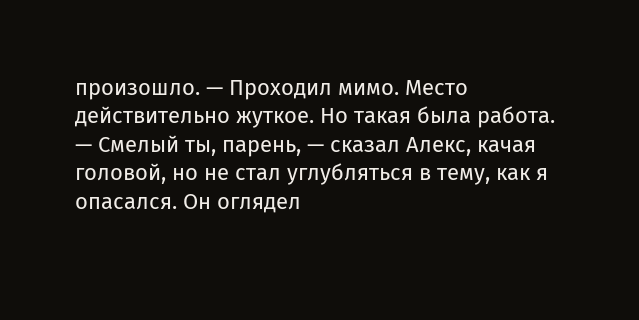произошло. — Проходил мимо. Место действительно жуткое. Но такая была работа.
— Смелый ты, парень, — сказал Алекс, качая головой, но не стал углубляться в тему, как я опасался. Он оглядел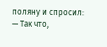поляну и спросил: — Так что,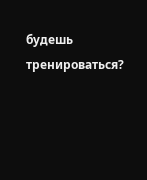будешь тренироваться?